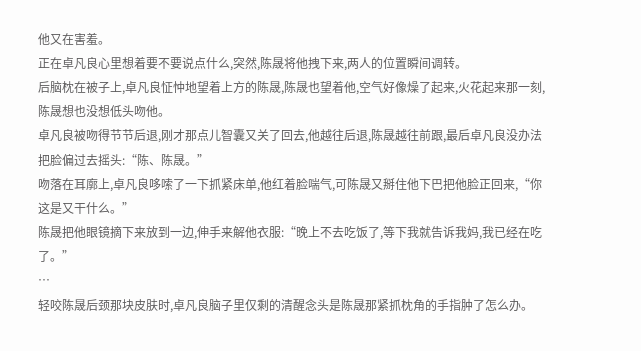他又在害羞。
正在卓凡良心里想着要不要说点什么,突然,陈晟将他拽下来,两人的位置瞬间调转。
后脑枕在被子上,卓凡良怔忡地望着上方的陈晟,陈晟也望着他,空气好像燥了起来,火花起来那一刻,陈晟想也没想低头吻他。
卓凡良被吻得节节后退,刚才那点儿智囊又关了回去,他越往后退,陈晟越往前跟,最后卓凡良没办法把脸偏过去摇头:“陈、陈晟。”
吻落在耳廓上,卓凡良哆嗦了一下抓紧床单,他红着脸喘气,可陈晟又掰住他下巴把他脸正回来,“你这是又干什么。”
陈晟把他眼镜摘下来放到一边,伸手来解他衣服:“晚上不去吃饭了,等下我就告诉我妈,我已经在吃了。”
…
轻咬陈晟后颈那块皮肤时,卓凡良脑子里仅剩的清醒念头是陈晟那紧抓枕角的手指肿了怎么办。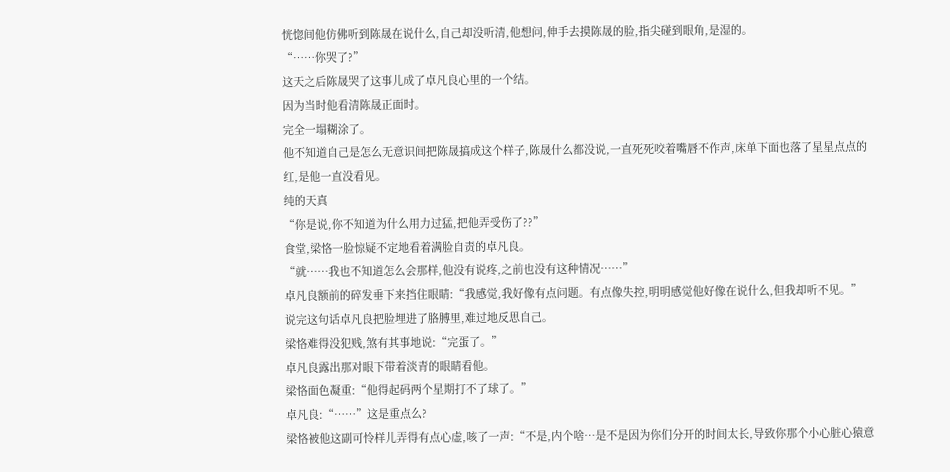恍惚间他仿佛听到陈晟在说什么,自己却没听清,他想问,伸手去摸陈晟的脸,指尖碰到眼角,是湿的。
“……你哭了?”
这天之后陈晟哭了这事儿成了卓凡良心里的一个结。
因为当时他看清陈晟正面时。
完全一塌糊涂了。
他不知道自己是怎么无意识间把陈晟搞成这个样子,陈晟什么都没说,一直死死咬着嘴唇不作声,床单下面也落了星星点点的红,是他一直没看见。
纯的天真
“你是说,你不知道为什么用力过猛,把他弄受伤了??”
食堂,梁恪一脸惊疑不定地看着满脸自责的卓凡良。
“就……我也不知道怎么会那样,他没有说疼,之前也没有这种情况……”
卓凡良额前的碎发垂下来挡住眼睛:“我感觉,我好像有点问题。有点像失控,明明感觉他好像在说什么,但我却听不见。”
说完这句话卓凡良把脸埋进了胳膊里,难过地反思自己。
梁恪难得没犯贱,煞有其事地说:“完蛋了。”
卓凡良露出那对眼下带着淡青的眼睛看他。
梁恪面色凝重:“他得起码两个星期打不了球了。”
卓凡良:“……”这是重点么?
梁恪被他这副可怜样儿弄得有点心虚,咳了一声:“不是,内个啥…是不是因为你们分开的时间太长,导致你那个小心脏心猿意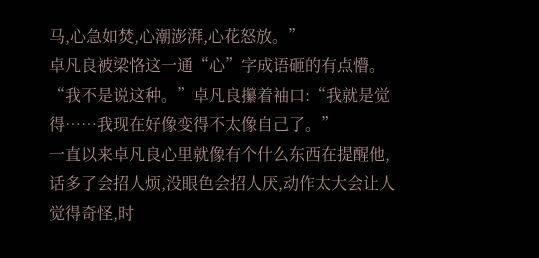马,心急如焚,心潮澎湃,心花怒放。”
卓凡良被梁恪这一通“心”字成语砸的有点懵。
“我不是说这种。”卓凡良攥着袖口:“我就是觉得……我现在好像变得不太像自己了。”
一直以来卓凡良心里就像有个什么东西在提醒他,话多了会招人烦,没眼色会招人厌,动作太大会让人觉得奇怪,时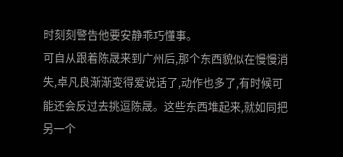时刻刻警告他要安静乖巧懂事。
可自从跟着陈晟来到广州后,那个东西貌似在慢慢消失,卓凡良渐渐变得爱说话了,动作也多了,有时候可能还会反过去挑逗陈晟。这些东西堆起来,就如同把另一个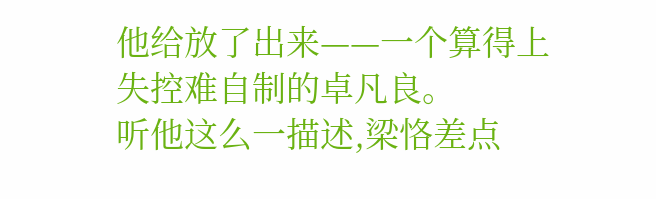他给放了出来——一个算得上失控难自制的卓凡良。
听他这么一描述,梁恪差点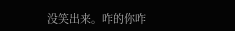没笑出来。咋的你咋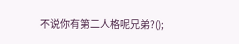不说你有第二人格呢兄弟?();